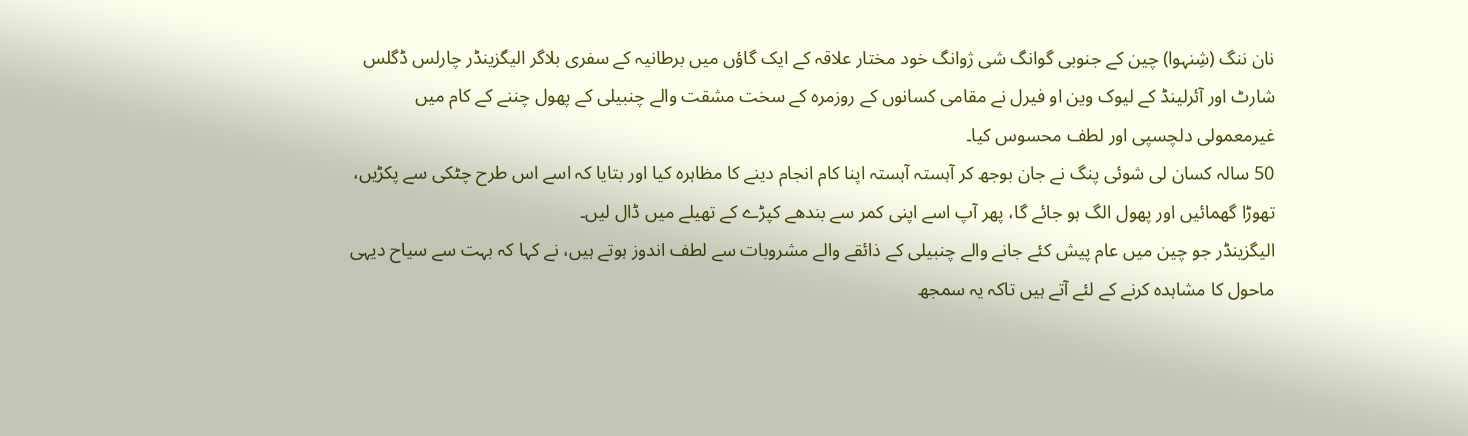نان ننگ (شِنہوا) چین کے جنوبی گوانگ شی ژوانگ خود مختار علاقہ کے ایک گاؤں میں برطانیہ کے سفری بلاگر الیگزینڈر چارلس ڈگلس شارٹ اور آئرلینڈ کے لیوک وین او فیرل نے مقامی کسانوں کے روزمرہ کے سخت مشقت والے چنبیلی کے پھول چننے کے کام میں غیرمعمولی دلچسپی اور لطف محسوس کیا۔
50 سالہ کسان لی شوئی پنگ نے جان بوجھ کر آہستہ آہستہ اپنا کام انجام دینے کا مظاہرہ کیا اور بتایا کہ اسے اس طرح چٹکی سے پکڑیں، تھوڑا گھمائیں اور پھول الگ ہو جائے گا، پھر آپ اسے اپنی کمر سے بندھے کپڑے کے تھیلے میں ڈال لیں۔
الیگزینڈر جو چین میں عام پیش کئے جانے والے چنبیلی کے ذائقے والے مشروبات سے لطف اندوز ہوتے ہیں، نے کہا کہ بہت سے سیاح دیہی ماحول کا مشاہدہ کرنے کے لئے آتے ہیں تاکہ یہ سمجھ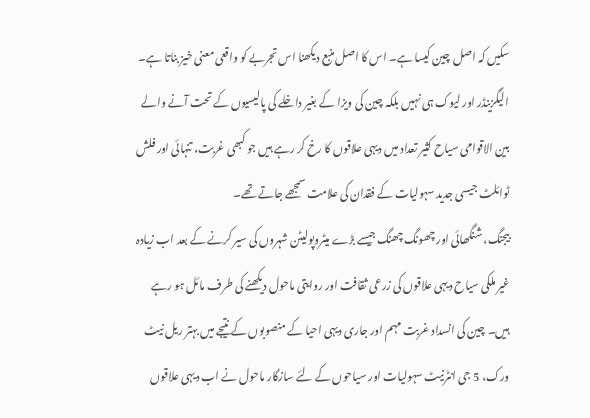سکیں کہ اصل چین کیسا ہے۔ اس کا اصل منبع دیکھنا اس تجربے کو واقعی معنی خیز بناتا ہے۔
الیگزینڈر اور لیوک ہی نہیں بلکہ چین کی ویزا کے بغیر داخلے کی پالیسیوں کے تحت آنے والے بین الاقوامی سیاح کثیر تعداد میں دیہی علاقوں کا رخ کر رہے ہیں جو کبھی غربت، تنہائی اور فلش ٹوائلٹ جیسی جدید سہولیات کے فقدان کی علامت سمجھے جاتے تھے۔
بیجنگ، شنگھائی اور چھونگ چھنگ جیسے بڑے میٹروپولیٹن شہروں کی سیر کرنے کے بعد اب زیادہ غیر ملکی سیاح دیہی علاقوں کی زرعی ثقافت اور روایتی ماحول دیکھنے کی طرف مائل ہو رہے ہیں۔ چین کی انسداد غربت مہم اور جاری دیہی احیا کے منصوبوں کے نتیجے میں بہتر ریل نیٹ ورک، 5 جی انٹرنیٹ سہولیات اور سیاحوں کے لئے سازگار ماحول نے اب دیہی علاقوں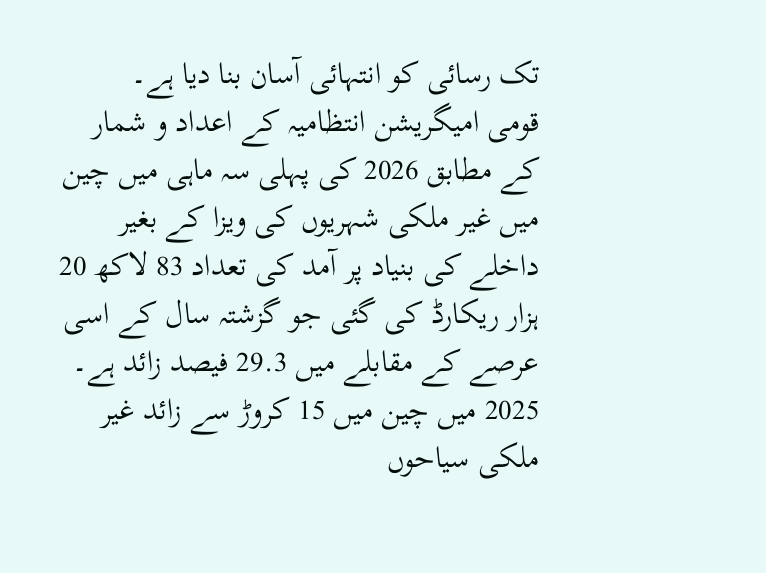تک رسائی کو انتہائی آسان بنا دیا ہے۔
قومی امیگریشن انتظامیہ کے اعداد و شمار کے مطابق 2026 کی پہلی سہ ماہی میں چین میں غیر ملکی شہریوں کی ویزا کے بغیر داخلے کی بنیاد پر آمد کی تعداد 83 لاکھ 20 ہزار ریکارڈ کی گئی جو گزشتہ سال کے اسی عرصے کے مقابلے میں 29.3 فیصد زائد ہے۔ 2025 میں چین میں 15 کروڑ سے زائد غیر ملکی سیاحوں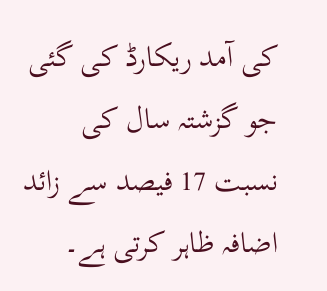کی آمد ریکارڈ کی گئی جو گزشتہ سال کی نسبت 17 فیصد سے زائد اضافہ ظاہر کرتی ہے۔